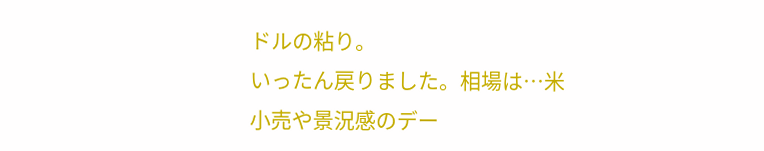ドルの粘り。
いったん戻りました。相場は…米小売や景況感のデー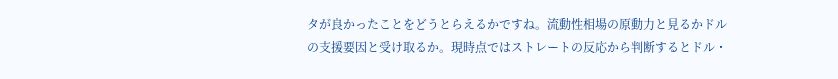タが良かったことをどうとらえるかですね。流動性相場の原動力と見るかドルの支援要因と受け取るか。現時点ではストレートの反応から判断するとドル・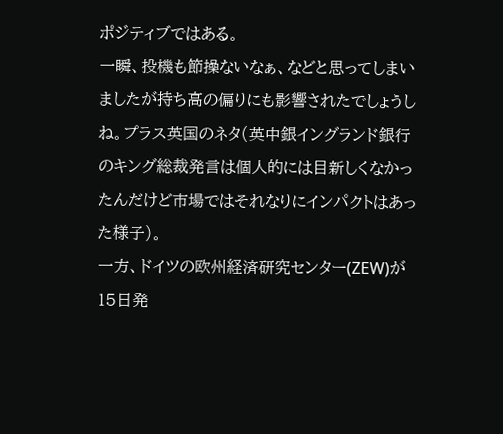ポジティブではある。
一瞬、投機も節操ないなぁ、などと思ってしまいましたが持ち高の偏りにも影響されたでしょうしね。プラス英国のネタ(英中銀イングランド銀行のキング総裁発言は個人的には目新しくなかったんだけど市場ではそれなりにインパクトはあった様子)。
一方、ドイツの欧州経済研究センター(ZEW)が15日発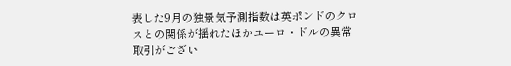表した9月の独景気予測指数は英ポンドのクロスとの関係が揺れたほかユーロ・ドルの異常取引がござい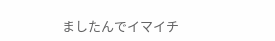ましたんでイマイチ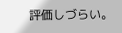評価しづらい。